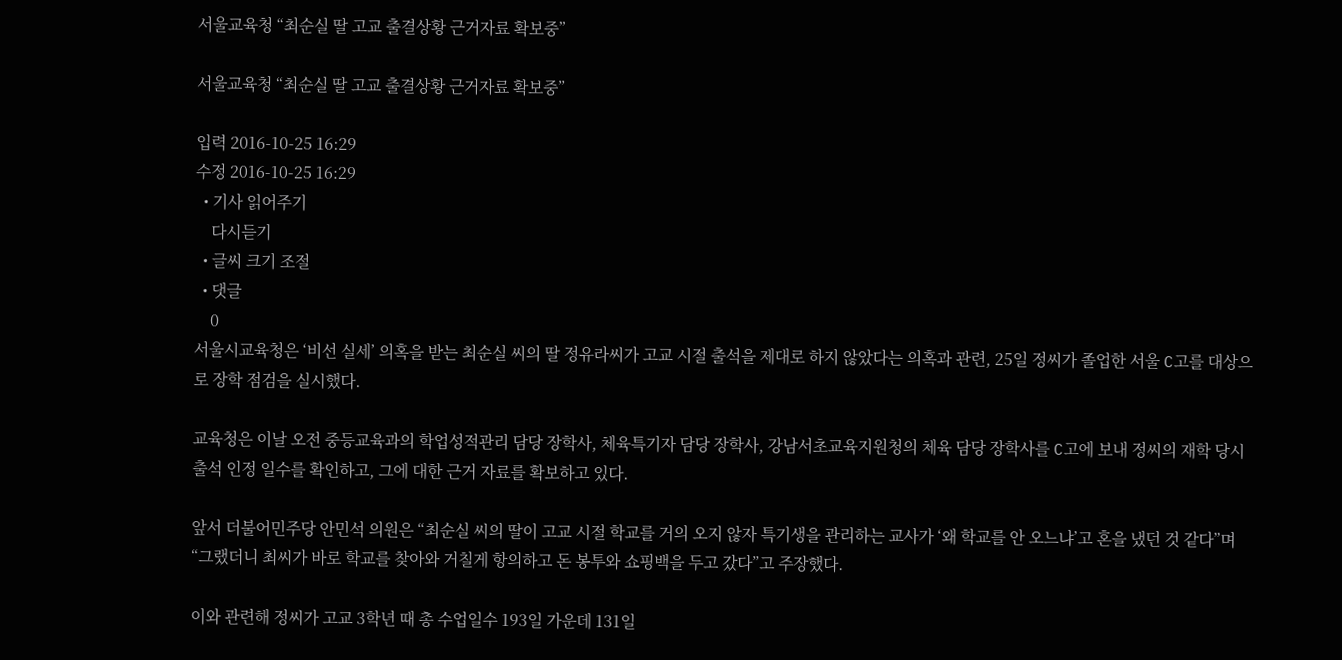서울교육청 “최순실 딸 고교 출결상황 근거자료 확보중”

서울교육청 “최순실 딸 고교 출결상황 근거자료 확보중”

입력 2016-10-25 16:29
수정 2016-10-25 16:29
  • 기사 읽어주기
    다시듣기
  • 글씨 크기 조절
  • 댓글
    0
서울시교육청은 ‘비선 실세’ 의혹을 받는 최순실 씨의 딸 정유라씨가 고교 시절 출석을 제대로 하지 않았다는 의혹과 관련, 25일 정씨가 졸업한 서울 C고를 대상으로 장학 점검을 실시했다.

교육청은 이날 오전 중등교육과의 학업성적관리 담당 장학사, 체육특기자 담당 장학사, 강남서초교육지원청의 체육 담당 장학사를 C고에 보내 정씨의 재학 당시 출석 인정 일수를 확인하고, 그에 대한 근거 자료를 확보하고 있다.

앞서 더불어민주당 안민석 의원은 “최순실 씨의 딸이 고교 시절 학교를 거의 오지 않자 특기생을 관리하는 교사가 ‘왜 학교를 안 오느냐’고 혼을 냈던 것 같다”며 “그랬더니 최씨가 바로 학교를 찾아와 거칠게 항의하고 돈 봉투와 쇼핑백을 두고 갔다”고 주장했다.

이와 관련해 정씨가 고교 3학년 때 총 수업일수 193일 가운데 131일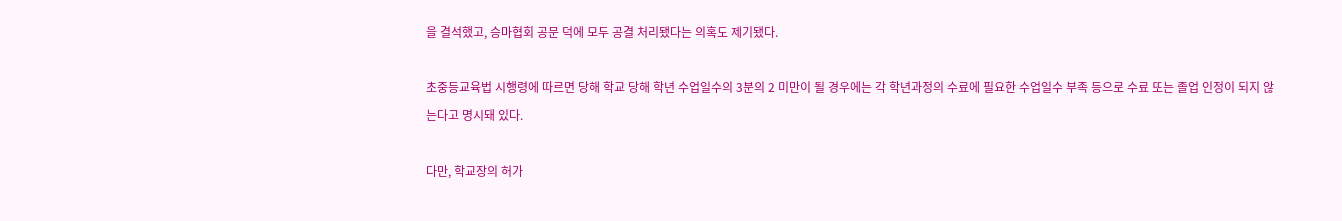을 결석했고, 승마협회 공문 덕에 모두 공결 처리됐다는 의혹도 제기됐다.

초중등교육법 시행령에 따르면 당해 학교 당해 학년 수업일수의 3분의 2 미만이 될 경우에는 각 학년과정의 수료에 필요한 수업일수 부족 등으로 수료 또는 졸업 인정이 되지 않는다고 명시돼 있다.

다만, 학교장의 허가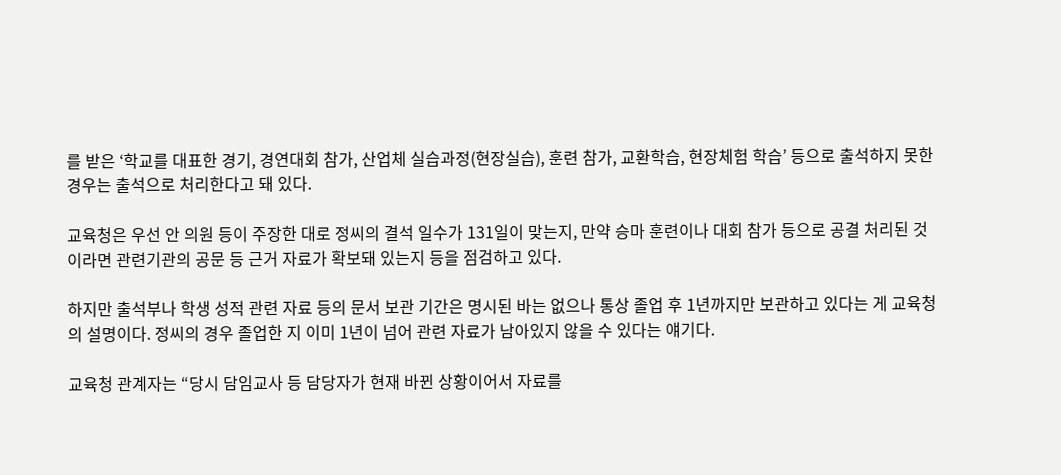를 받은 ‘학교를 대표한 경기, 경연대회 참가, 산업체 실습과정(현장실습), 훈련 참가, 교환학습, 현장체험 학습’ 등으로 출석하지 못한 경우는 출석으로 처리한다고 돼 있다.

교육청은 우선 안 의원 등이 주장한 대로 정씨의 결석 일수가 131일이 맞는지, 만약 승마 훈련이나 대회 참가 등으로 공결 처리된 것이라면 관련기관의 공문 등 근거 자료가 확보돼 있는지 등을 점검하고 있다.

하지만 출석부나 학생 성적 관련 자료 등의 문서 보관 기간은 명시된 바는 없으나 통상 졸업 후 1년까지만 보관하고 있다는 게 교육청의 설명이다. 정씨의 경우 졸업한 지 이미 1년이 넘어 관련 자료가 남아있지 않을 수 있다는 얘기다.

교육청 관계자는 “당시 담임교사 등 담당자가 현재 바뀐 상황이어서 자료를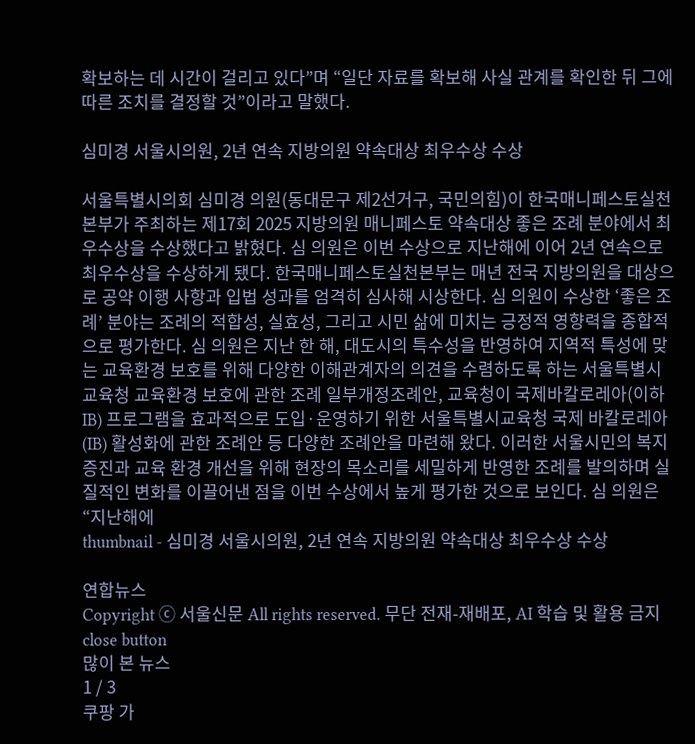확보하는 데 시간이 걸리고 있다”며 “일단 자료를 확보해 사실 관계를 확인한 뒤 그에 따른 조치를 결정할 것”이라고 말했다.

심미경 서울시의원, 2년 연속 지방의원 약속대상 최우수상 수상

서울특별시의회 심미경 의원(동대문구 제2선거구, 국민의힘)이 한국매니페스토실천본부가 주최하는 제17회 2025 지방의원 매니페스토 약속대상 좋은 조례 분야에서 최우수상을 수상했다고 밝혔다. 심 의원은 이번 수상으로 지난해에 이어 2년 연속으로 최우수상을 수상하게 됐다. 한국매니페스토실천본부는 매년 전국 지방의원을 대상으로 공약 이행 사항과 입법 성과를 엄격히 심사해 시상한다. 심 의원이 수상한 ‘좋은 조례’ 분야는 조례의 적합성, 실효성, 그리고 시민 삶에 미치는 긍정적 영향력을 종합적으로 평가한다. 심 의원은 지난 한 해, 대도시의 특수성을 반영하여 지역적 특성에 맞는 교육환경 보호를 위해 다양한 이해관계자의 의견을 수렴하도록 하는 서울특별시교육청 교육환경 보호에 관한 조례 일부개정조례안, 교육청이 국제바칼로레아(이하 IB) 프로그램을 효과적으로 도입·운영하기 위한 서울특별시교육청 국제 바칼로레아(IB) 활성화에 관한 조례안 등 다양한 조례안을 마련해 왔다. 이러한 서울시민의 복지 증진과 교육 환경 개선을 위해 현장의 목소리를 세밀하게 반영한 조례를 발의하며 실질적인 변화를 이끌어낸 점을 이번 수상에서 높게 평가한 것으로 보인다. 심 의원은 “지난해에
thumbnail - 심미경 서울시의원, 2년 연속 지방의원 약속대상 최우수상 수상

연합뉴스
Copyright ⓒ 서울신문 All rights reserved. 무단 전재-재배포, AI 학습 및 활용 금지
close button
많이 본 뉴스
1 / 3
쿠팡 가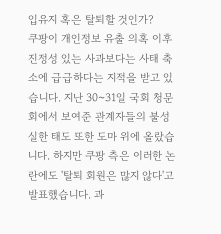입유지 혹은 탈퇴할 것인가?
쿠팡이 개인정보 유출 의혹 이후 진정성 있는 사과보다는 사태 축소에 급급하다는 지적을 받고 있습니다. 지난 30~31일 국회 청문회에서 보여준 관계자들의 불성실한 태도 또한 도마 위에 올랐습니다. 하지만 쿠팡 측은 이러한 논란에도 '탈퇴 회원은 많지 않다'고 발표했습니다. 과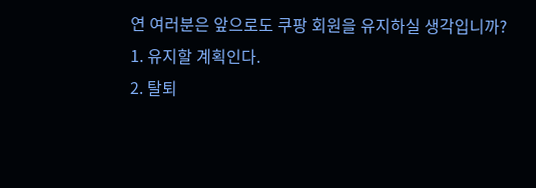연 여러분은 앞으로도 쿠팡 회원을 유지하실 생각입니까?
1. 유지할 계획인다.
2. 탈퇴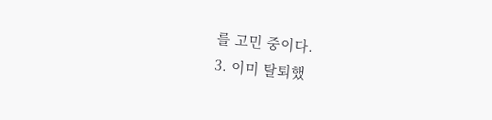를 고민 중이다.
3. 이미 탈퇴했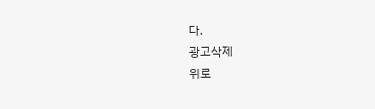다.
광고삭제
위로